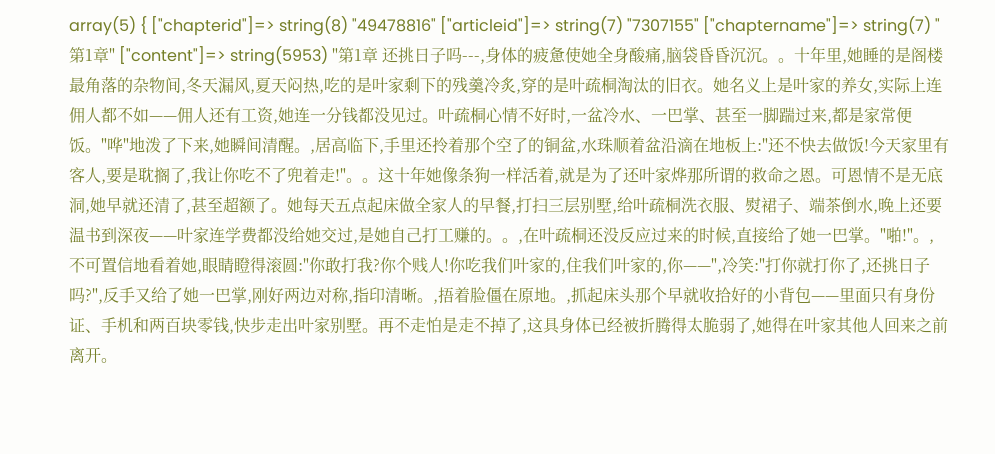array(5) { ["chapterid"]=> string(8) "49478816" ["articleid"]=> string(7) "7307155" ["chaptername"]=> string(7) "第1章" ["content"]=> string(5953) "第1章 还挑日子吗---,身体的疲惫使她全身酸痛,脑袋昏昏沉沉。。十年里,她睡的是阁楼最角落的杂物间,冬天漏风,夏天闷热,吃的是叶家剩下的残羹冷炙,穿的是叶疏桐淘汰的旧衣。她名义上是叶家的养女,实际上连佣人都不如——佣人还有工资,她连一分钱都没见过。叶疏桐心情不好时,一盆冷水、一巴掌、甚至一脚踹过来,都是家常便饭。"哗"地泼了下来,她瞬间清醒。,居高临下,手里还拎着那个空了的铜盆,水珠顺着盆沿滴在地板上:"还不快去做饭!今天家里有客人,要是耽搁了,我让你吃不了兜着走!"。。这十年她像条狗一样活着,就是为了还叶家烨那所谓的救命之恩。可恩情不是无底洞,她早就还清了,甚至超额了。她每天五点起床做全家人的早餐,打扫三层别墅,给叶疏桐洗衣服、熨裙子、端茶倒水,晚上还要温书到深夜——叶家连学费都没给她交过,是她自己打工赚的。。,在叶疏桐还没反应过来的时候,直接给了她一巴掌。"啪!"。,不可置信地看着她,眼睛瞪得滚圆:"你敢打我?你个贱人!你吃我们叶家的,住我们叶家的,你——",冷笑:"打你就打你了,还挑日子吗?",反手又给了她一巴掌,刚好两边对称,指印清晰。,捂着脸僵在原地。,抓起床头那个早就收拾好的小背包——里面只有身份证、手机和两百块零钱,快步走出叶家别墅。再不走怕是走不掉了,这具身体已经被折腾得太脆弱了,她得在叶家其他人回来之前离开。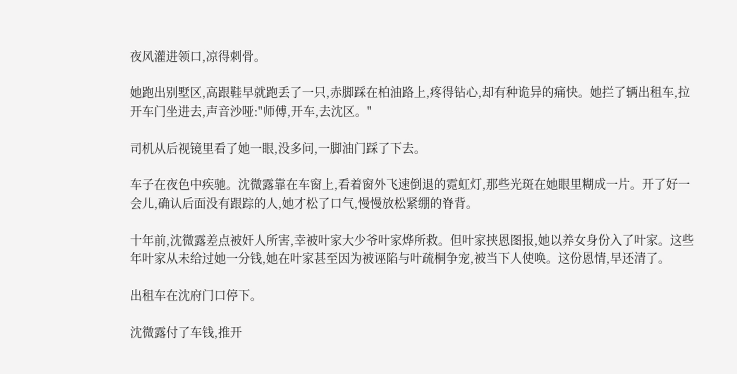夜风灌进领口,凉得刺骨。

她跑出别墅区,高跟鞋早就跑丢了一只,赤脚踩在柏油路上,疼得钻心,却有种诡异的痛快。她拦了辆出租车,拉开车门坐进去,声音沙哑:"师傅,开车,去沈区。"

司机从后视镜里看了她一眼,没多问,一脚油门踩了下去。

车子在夜色中疾驰。沈微露靠在车窗上,看着窗外飞速倒退的霓虹灯,那些光斑在她眼里糊成一片。开了好一会儿,确认后面没有跟踪的人,她才松了口气,慢慢放松紧绷的脊背。

十年前,沈微露差点被奸人所害,幸被叶家大少爷叶家烨所救。但叶家挟恩图报,她以养女身份入了叶家。这些年叶家从未给过她一分钱,她在叶家甚至因为被诬陷与叶疏桐争宠,被当下人使唤。这份恩情,早还清了。

出租车在沈府门口停下。

沈微露付了车钱,推开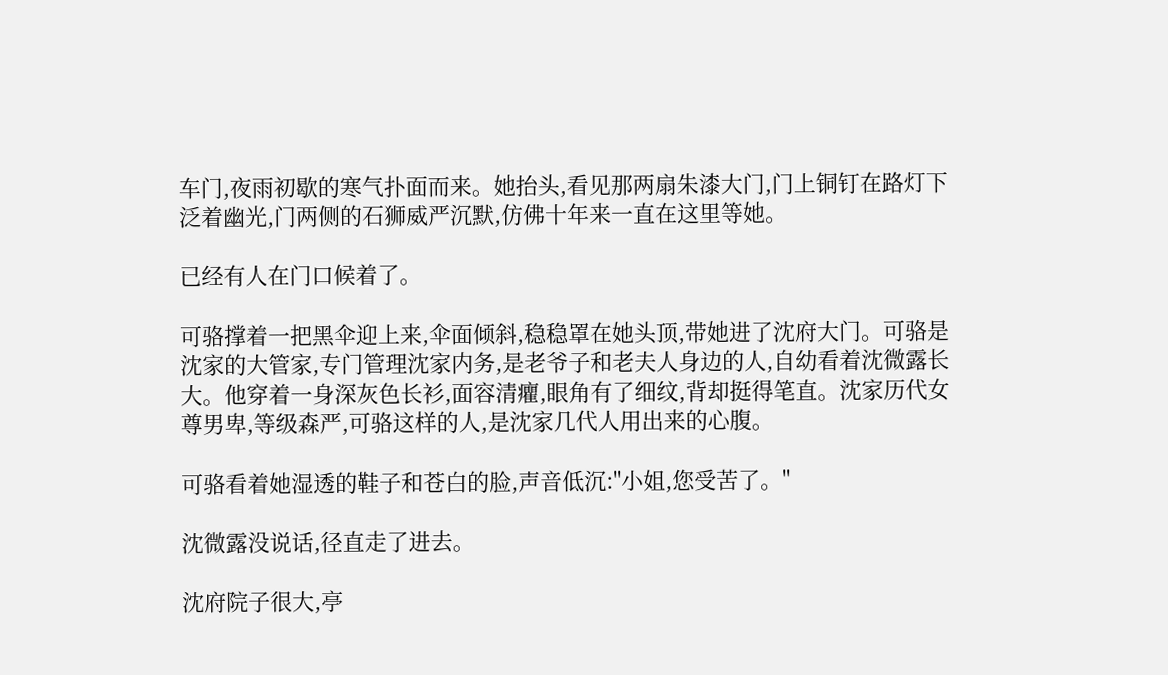车门,夜雨初歇的寒气扑面而来。她抬头,看见那两扇朱漆大门,门上铜钉在路灯下泛着幽光,门两侧的石狮威严沉默,仿佛十年来一直在这里等她。

已经有人在门口候着了。

可骆撑着一把黑伞迎上来,伞面倾斜,稳稳罩在她头顶,带她进了沈府大门。可骆是沈家的大管家,专门管理沈家内务,是老爷子和老夫人身边的人,自幼看着沈微露长大。他穿着一身深灰色长衫,面容清癯,眼角有了细纹,背却挺得笔直。沈家历代女尊男卑,等级森严,可骆这样的人,是沈家几代人用出来的心腹。

可骆看着她湿透的鞋子和苍白的脸,声音低沉:"小姐,您受苦了。"

沈微露没说话,径直走了进去。

沈府院子很大,亭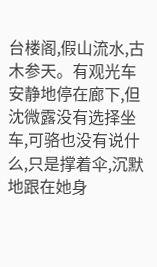台楼阁,假山流水,古木参天。有观光车安静地停在廊下,但沈微露没有选择坐车,可骆也没有说什么,只是撑着伞,沉默地跟在她身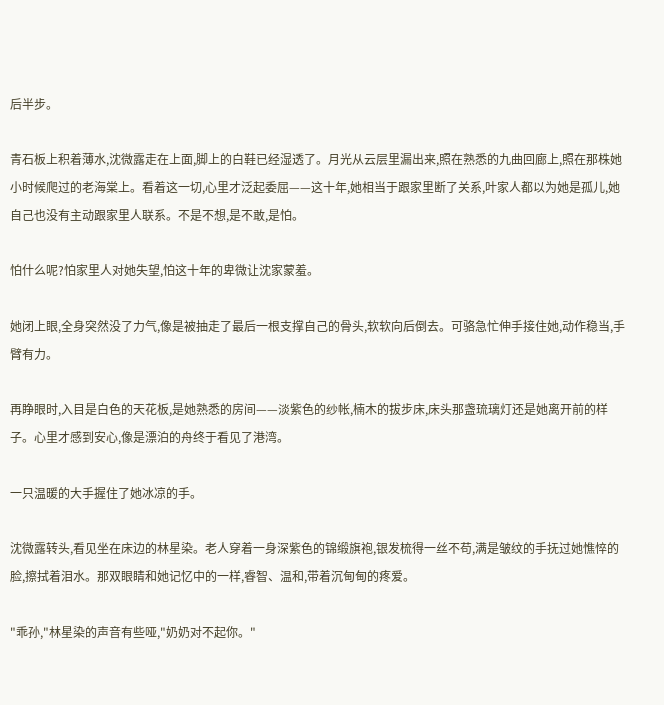后半步。

青石板上积着薄水,沈微露走在上面,脚上的白鞋已经湿透了。月光从云层里漏出来,照在熟悉的九曲回廊上,照在那株她小时候爬过的老海棠上。看着这一切,心里才泛起委屈——这十年,她相当于跟家里断了关系,叶家人都以为她是孤儿,她自己也没有主动跟家里人联系。不是不想,是不敢,是怕。

怕什么呢?怕家里人对她失望,怕这十年的卑微让沈家蒙羞。

她闭上眼,全身突然没了力气,像是被抽走了最后一根支撑自己的骨头,软软向后倒去。可骆急忙伸手接住她,动作稳当,手臂有力。

再睁眼时,入目是白色的天花板,是她熟悉的房间——淡紫色的纱帐,楠木的拔步床,床头那盏琉璃灯还是她离开前的样子。心里才感到安心,像是漂泊的舟终于看见了港湾。

一只温暖的大手握住了她冰凉的手。

沈微露转头,看见坐在床边的林星染。老人穿着一身深紫色的锦缎旗袍,银发梳得一丝不苟,满是皱纹的手抚过她憔悴的脸,擦拭着泪水。那双眼睛和她记忆中的一样,睿智、温和,带着沉甸甸的疼爱。

"乖孙,"林星染的声音有些哑,"奶奶对不起你。"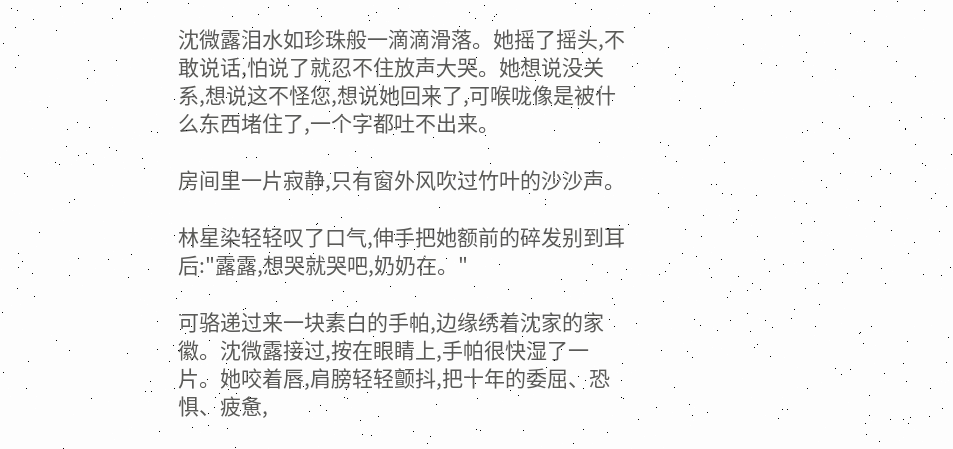沈微露泪水如珍珠般一滴滴滑落。她摇了摇头,不敢说话,怕说了就忍不住放声大哭。她想说没关系,想说这不怪您,想说她回来了,可喉咙像是被什么东西堵住了,一个字都吐不出来。

房间里一片寂静,只有窗外风吹过竹叶的沙沙声。

林星染轻轻叹了口气,伸手把她额前的碎发别到耳后:"露露,想哭就哭吧,奶奶在。"

可骆递过来一块素白的手帕,边缘绣着沈家的家徽。沈微露接过,按在眼睛上,手帕很快湿了一片。她咬着唇,肩膀轻轻颤抖,把十年的委屈、恐惧、疲惫,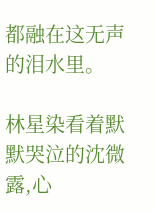都融在这无声的泪水里。

林星染看着默默哭泣的沈微露,心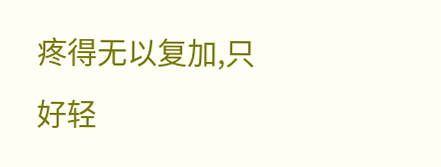疼得无以复加,只好轻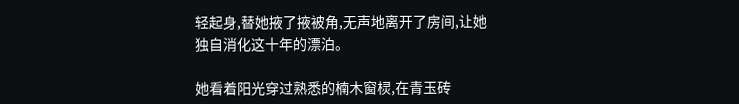轻起身,替她掖了掖被角,无声地离开了房间,让她独自消化这十年的漂泊。

她看着阳光穿过熟悉的楠木窗棂,在青玉砖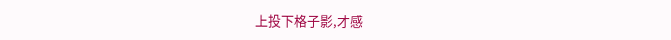上投下格子影,才感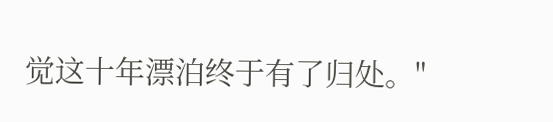觉这十年漂泊终于有了归处。"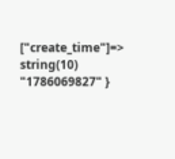["create_time"]=> string(10) "1786069827" }